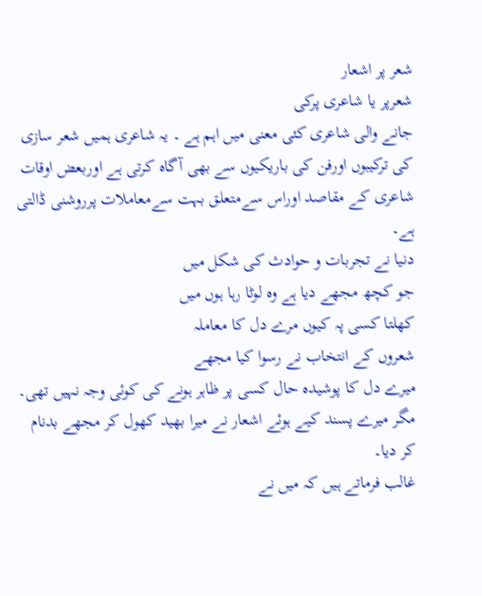شعر پر اشعار
شعرپر یا شاعری پرکی
جانے والی شاعری کئی معنی میں اہم ہے ۔ یہ شاعری ہمیں شعر سازی کی ترکیبوں اورفن کی باریکیوں سے بھی آگاہ کرتی ہے اوربعض اوقات شاعری کے مقاصد اوراس سےمتعلق بہت سےمعاملات پرروشنی ڈالتی ہے۔
دنیا نے تجربات و حوادث کی شکل میں
جو کچھ مجھے دیا ہے وہ لوٹا رہا ہوں میں
کھلتا کسی پہ کیوں مرے دل کا معاملہ
شعروں کے انتخاب نے رسوا کیا مجھے
میرے دل کا پوشیدہ حال کسی پر ظاہر ہونے کی کوئی وجہ نہیں تھی۔
مگر میرے پسند کیے ہوئے اشعار نے میرا بھید کھول کر مجھے بدنام کر دیا۔
غالب فرماتے ہیں کہ میں نے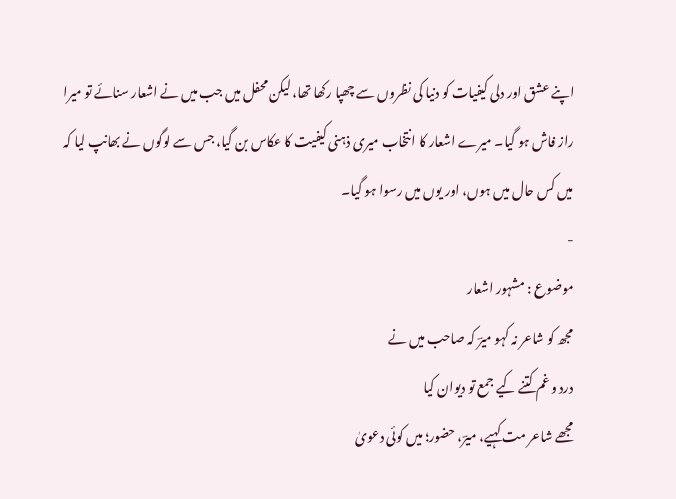اپنے عشق اور دلی کیفیات کو دنیا کی نظروں سے چھپا رکھا تھا، لیکن محفل میں جب میں نے اشعار سنائے تو میرا راز فاش ہو گیا۔ میرے اشعار کا انتخاب میری ذہنی کیفیت کا عکاس بن گیا، جس سے لوگوں نے بھانپ لیا کہ میں کس حال میں ہوں، اور یوں میں رسوا ہو گیا۔
-
موضوع : مشہور اشعار
مجھ کو شاعر نہ کہو میرؔ کہ صاحب میں نے
درد و غم کتنے کیے جمع تو دیوان کیا
مجھے شاعر مت کہیے، میرؔ، حضور؛ میں کوئی دعویٰ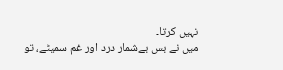نہیں کرتا۔
میں نے بس بےشمار درد اور غم سمیٹے، تو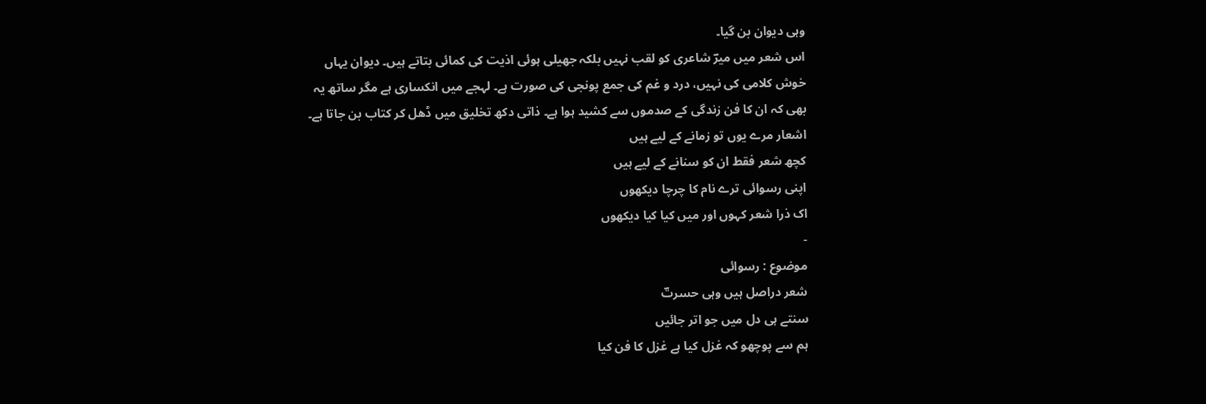وہی دیوان بن گیا۔
اس شعر میں میرؔ شاعری کو لقب نہیں بلکہ جھیلی ہوئی اذیت کی کمائی بتاتے ہیں۔ دیوان یہاں خوش کلامی کی نہیں، درد و غم کی جمع پونجی کی صورت ہے۔ لہجے میں انکساری ہے مگر ساتھ یہ بھی کہ ان کا فن زندگی کے صدموں سے کشید ہوا ہے۔ ذاتی دکھ تخلیق میں ڈھل کر کتاب بن جاتا ہے۔
اشعار مرے یوں تو زمانے کے لیے ہیں
کچھ شعر فقط ان کو سنانے کے لیے ہیں
اپنی رسوائی ترے نام کا چرچا دیکھوں
اک ذرا شعر کہوں اور میں کیا کیا دیکھوں
-
موضوع : رسوائی
شعر دراصل ہیں وہی حسرتؔ
سنتے ہی دل میں جو اتر جائیں
ہم سے پوچھو کہ غزل کیا ہے غزل کا فن کیا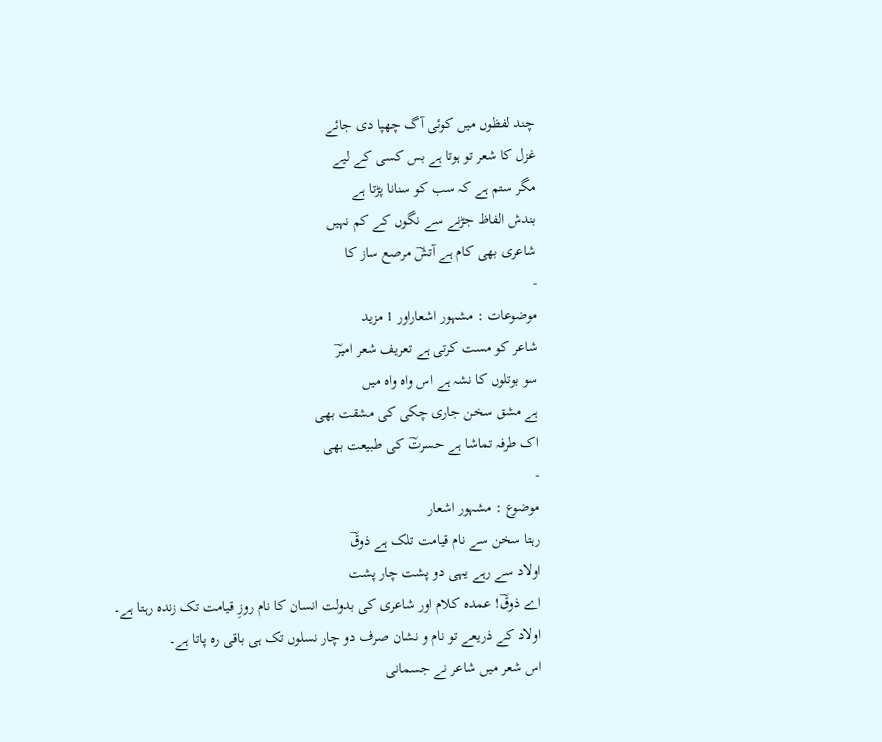چند لفظوں میں کوئی آگ چھپا دی جائے
غزل کا شعر تو ہوتا ہے بس کسی کے لیے
مگر ستم ہے کہ سب کو سنانا پڑتا ہے
بندش الفاظ جڑنے سے نگوں کے کم نہیں
شاعری بھی کام ہے آتشؔ مرصع ساز کا
-
موضوعات : مشہور اشعاراور 1 مزید
شاعر کو مست کرتی ہے تعریف شعر امیرؔ
سو بوتلوں کا نشہ ہے اس واہ واہ میں
ہے مشق سخن جاری چکی کی مشقت بھی
اک طرفہ تماشا ہے حسرتؔ کی طبیعت بھی
-
موضوع : مشہور اشعار
رہتا سخن سے نام قیامت تلک ہے ذوقؔ
اولاد سے رہے یہی دو پشت چار پشت
اے ذوقؔ! عمدہ کلام اور شاعری کی بدولت انسان کا نام روزِ قیامت تک زندہ رہتا ہے۔
اولاد کے ذریعے تو نام و نشان صرف دو چار نسلوں تک ہی باقی رہ پاتا ہے۔
اس شعر میں شاعر نے جسمانی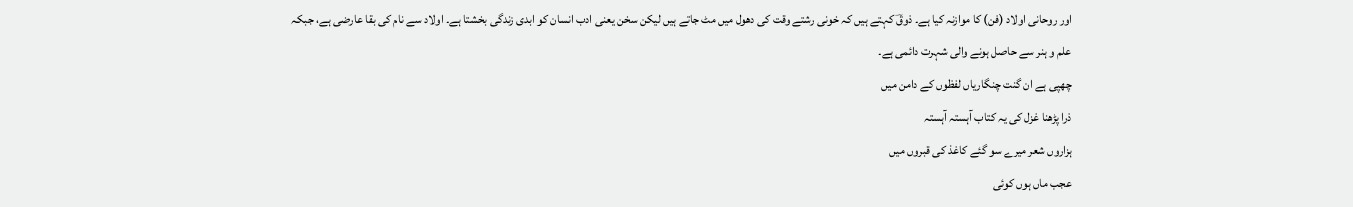اور روحانی اولاد (فن) کا موازنہ کیا ہے۔ ذوقؔ کہتے ہیں کہ خونی رشتے وقت کی دھول میں مٹ جاتے ہیں لیکن سخن یعنی ادب انسان کو ابدی زندگی بخشتا ہے۔ اولاد سے نام کی بقا عارضی ہے، جبکہ علم و ہنر سے حاصل ہونے والی شہرت دائمی ہے۔
چھپی ہے ان گنت چنگاریاں لفظوں کے دامن میں
ذرا پڑھنا غزل کی یہ کتاب آہستہ آہستہ
ہزاروں شعر میرے سو گئے کاغذ کی قبروں میں
عجب ماں ہوں کوئی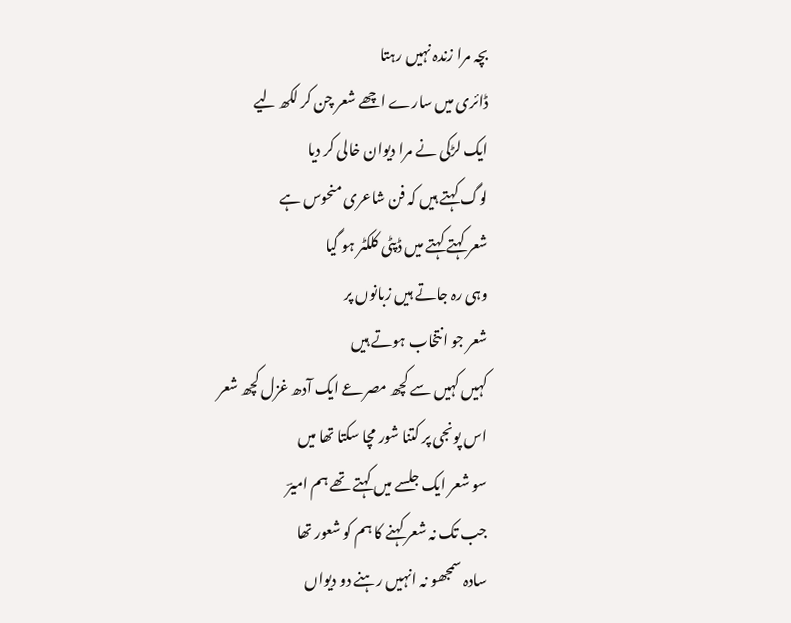بچہ مرا زندہ نہیں رہتا
ڈائری میں سارے اچھے شعر چن کر لکھ لیے
ایک لڑکی نے مرا دیوان خالی کر دیا
لوگ کہتے ہیں کہ فن شاعری منحوس ہے
شعر کہتے کہتے میں ڈپٹی کلکٹر ہو گیا
وہی رہ جاتے ہیں زبانوں پر
شعر جو انتخاب ہوتے ہیں
کہیں کہیں سے کچھ مصرعے ایک آدھ غزل کچھ شعر
اس پونجی پر کتنا شور مچا سکتا تھا میں
سو شعر ایک جلسے میں کہتے تھے ہم امیرؔ
جب تک نہ شعر کہنے کا ہم کو شعور تھا
سادہ سمجھو نہ انہیں رہنے دو دیواں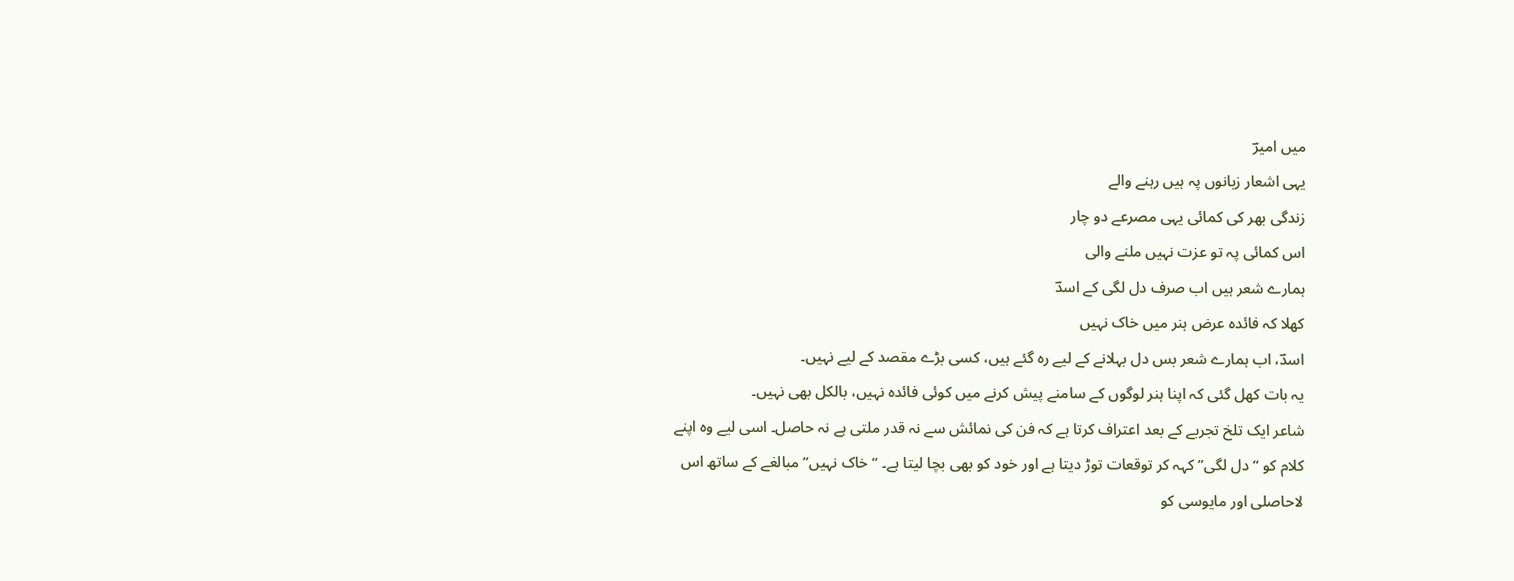میں امیرؔ
یہی اشعار زبانوں پہ ہیں رہنے والے
زندگی بھر کی کمائی یہی مصرعے دو چار
اس کمائی پہ تو عزت نہیں ملنے والی
ہمارے شعر ہیں اب صرف دل لگی کے اسدؔ
کھلا کہ فائدہ عرض ہنر میں خاک نہیں
اسدؔ، اب ہمارے شعر بس دل بہلانے کے لیے رہ گئے ہیں، کسی بڑے مقصد کے لیے نہیں۔
یہ بات کھل گئی کہ اپنا ہنر لوگوں کے سامنے پیش کرنے میں کوئی فائدہ نہیں، بالکل بھی نہیں۔
شاعر ایک تلخ تجربے کے بعد اعتراف کرتا ہے کہ فن کی نمائش سے نہ قدر ملتی ہے نہ حاصل۔ اسی لیے وہ اپنے کلام کو “دل لگی” کہہ کر توقعات توڑ دیتا ہے اور خود کو بھی بچا لیتا ہے۔ “خاک نہیں” مبالغے کے ساتھ اس لاحاصلی اور مایوسی کو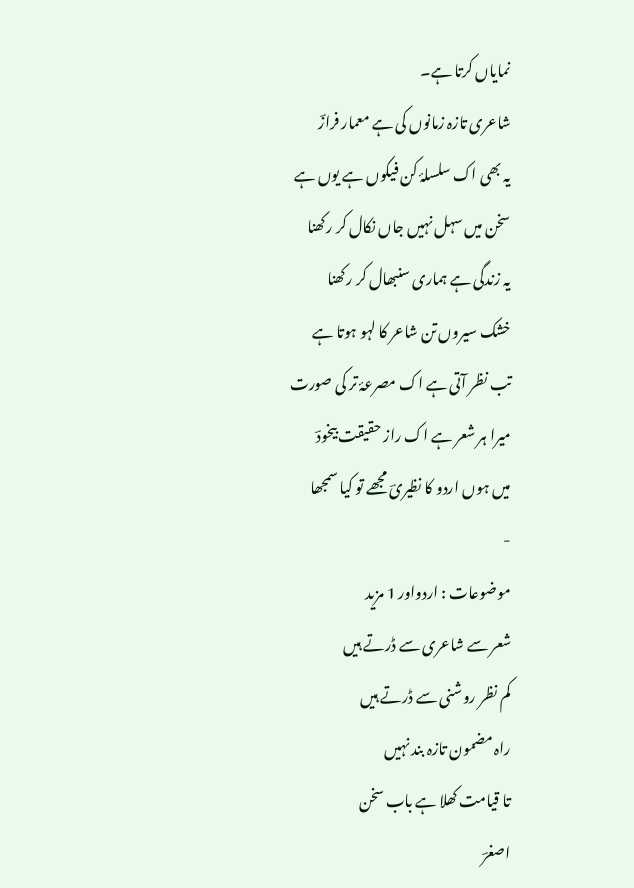نمایاں کرتا ہے۔
شاعری تازہ زمانوں کی ہے معمار فرازؔ
یہ بھی اک سلسلۂ کن فیکوں ہے یوں ہے
سخن میں سہل نہیں جاں نکال کر رکھنا
یہ زندگی ہے ہماری سنبھال کر رکھنا
خشک سیروں تن شاعر کا لہو ہوتا ہے
تب نظر آتی ہے اک مصرعۂ تر کی صورت
میرا ہر شعر ہے اک راز حقیقت بیخودؔ
میں ہوں اردو کا نظیریؔ مجھے تو کیا سمجھا
-
موضوعات : اردواور 1 مزید
شعر سے شاعری سے ڈرتے ہیں
کم نظر روشنی سے ڈرتے ہیں
راہ مضمون تازہ بند نہیں
تا قیامت کھلا ہے باب سخن
اصغرؔ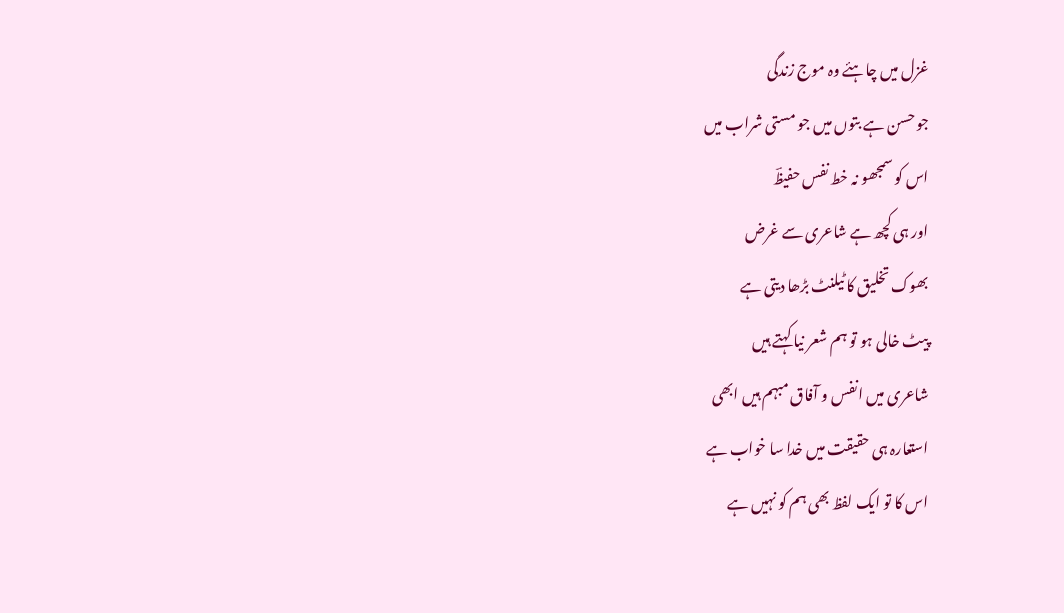غزل میں چاہئے وہ موج زندگی
جو حسن ہے بتوں میں جو مستی شراب میں
اس کو سمجھو نہ خط نفس حفیظؔ
اور ہی کچھ ہے شاعری سے غرض
بھوک تخلیق کا ٹیلنٹ بڑھا دیتی ہے
پیٹ خالی ہو تو ہم شعر نیا کہتے ہیں
شاعری میں انفس و آفاق مبہم ہیں ابھی
استعارہ ہی حقیقت میں خدا سا خواب ہے
اس کا تو ایک لفظ بھی ہم کو نہیں ہے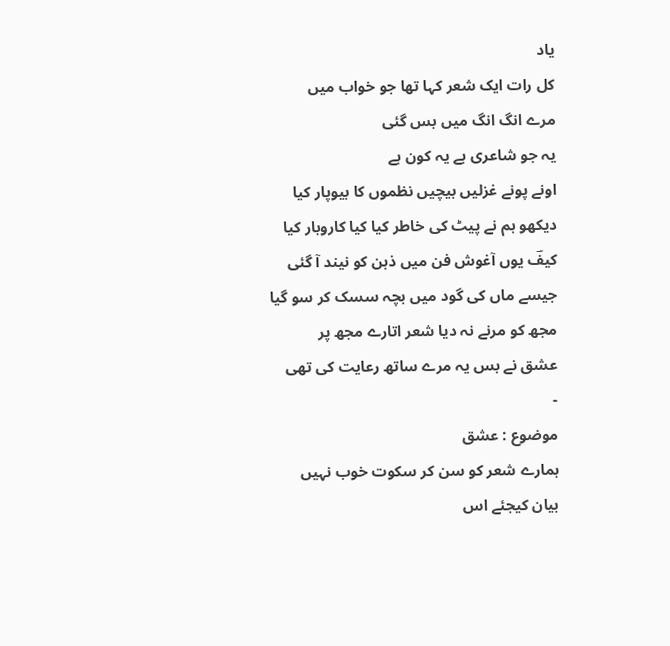یاد
کل رات ایک شعر کہا تھا جو خواب میں
مرے انگ انگ میں بس گئی
یہ جو شاعری ہے یہ کون ہے
اونے پونے غزلیں بیچیں نظموں کا بیوپار کیا
دیکھو ہم نے پیٹ کی خاطر کیا کیا کاروبار کیا
کیفؔ یوں آغوش فن میں ذہن کو نیند آ گئی
جیسے ماں کی گود میں بچہ سسک کر سو گیا
مجھ کو مرنے نہ دیا شعر اتارے مجھ پر
عشق نے بس یہ مرے ساتھ رعایت کی تھی
-
موضوع : عشق
ہمارے شعر کو سن کر سکوت خوب نہیں
بیان کیجئے اس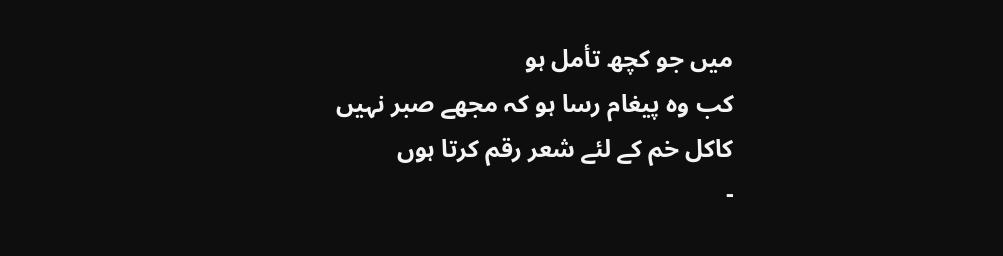میں جو کچھ تأمل ہو
کب وہ پیغام رسا ہو کہ مجھے صبر نہیں
کاکل خم کے لئے شعر رقم کرتا ہوں
-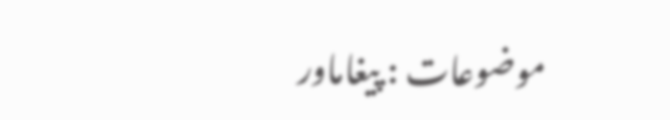موضوعات : پیغاماور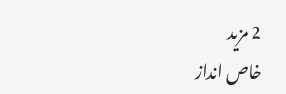2 مزید
خاص انداز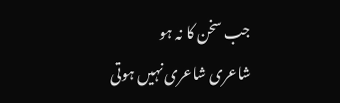جب سخن کا نہ ہو
شاعری شاعری نہیں ہوتی